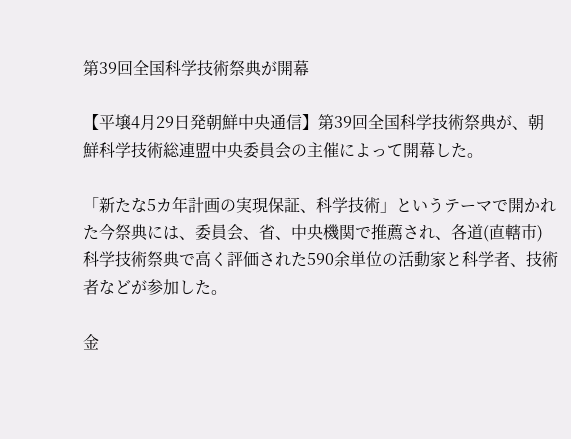第39回全国科学技術祭典が開幕

【平壌4月29日発朝鮮中央通信】第39回全国科学技術祭典が、朝鮮科学技術総連盟中央委員会の主催によって開幕した。

「新たな5カ年計画の実現保証、科学技術」というテーマで開かれた今祭典には、委員会、省、中央機関で推薦され、各道(直轄市)科学技術祭典で高く評価された590余単位の活動家と科学者、技術者などが参加した。

金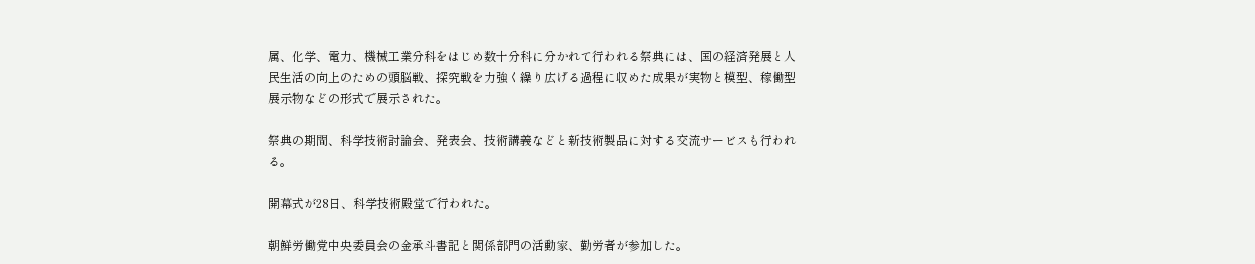属、化学、電力、機械工業分科をはじめ数十分科に分かれて行われる祭典には、国の経済発展と人民生活の向上のための頭脳戦、探究戦を力強く繰り広げる過程に収めた成果が実物と模型、稼働型展示物などの形式で展示された。

祭典の期間、科学技術討論会、発表会、技術講義などと新技術製品に対する交流サービスも行われる。

開幕式が28日、科学技術殿堂で行われた。

朝鮮労働党中央委員会の金承斗書記と関係部門の活動家、勤労者が参加した。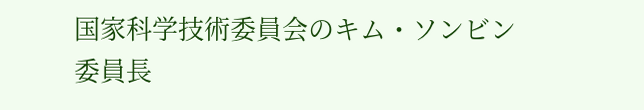国家科学技術委員会のキム・ソンビン委員長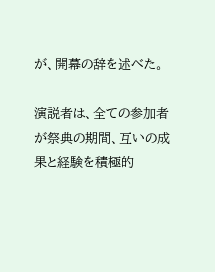が、開幕の辞を述べた。

演説者は、全ての参加者が祭典の期間、互いの成果と経験を積極的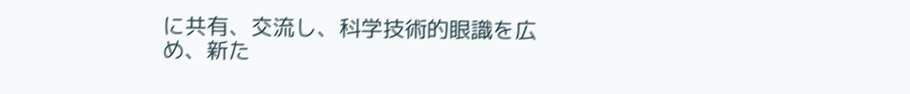に共有、交流し、科学技術的眼識を広め、新た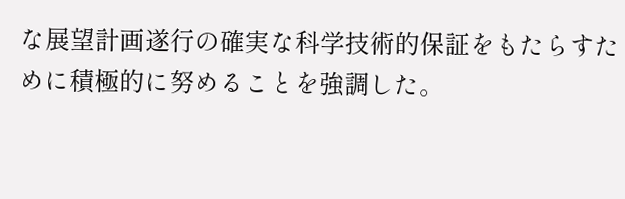な展望計画遂行の確実な科学技術的保証をもたらすために積極的に努めることを強調した。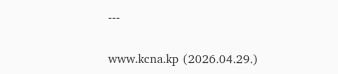---

www.kcna.kp (2026.04.29.)